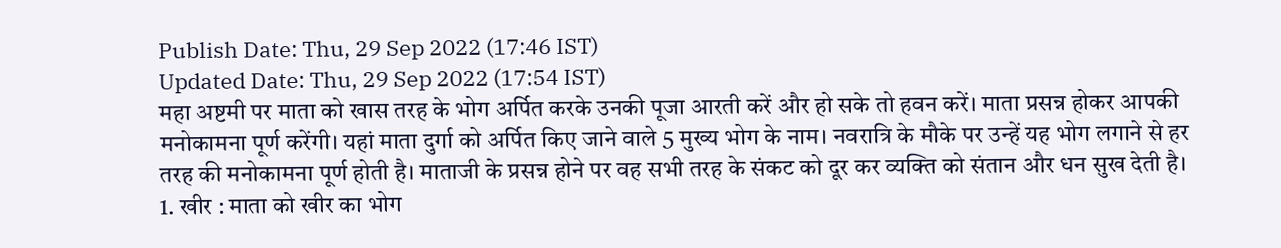Publish Date: Thu, 29 Sep 2022 (17:46 IST)
Updated Date: Thu, 29 Sep 2022 (17:54 IST)
महा अष्टमी पर माता को खास तरह के भोग अर्पित करके उनकी पूजा आरती करें और हो सके तो हवन करें। माता प्रसन्न होकर आपकी मनोकामना पूर्ण करेंगी। यहां माता दुर्गा को अर्पित किए जाने वाले 5 मुख्य भोग के नाम। नवरात्रि के मौके पर उन्हें यह भोग लगाने से हर तरह की मनोकामना पूर्ण होती है। माताजी के प्रसन्न होने पर वह सभी तरह के संकट को दूर कर व्यक्ति को संतान और धन सुख देती है।
1. खीर : माता को खीर का भोग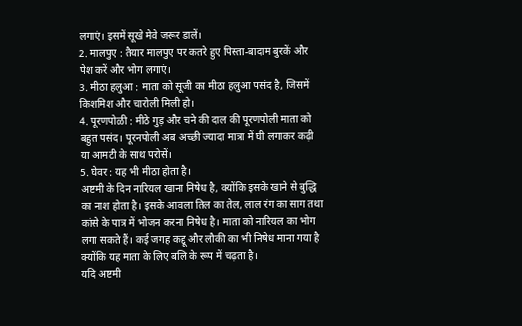लगाएं। इसमें सूखे मेवे जरूर डालें।
2. मालपुए : तैयार मालपुए पर कतरे हुए पिस्ता-बादाम बुरकें और पेश करें और भोग लगाएं।
3. मीठा हलुआ : माता को सूजी का मीठा हलुआ पसंद है, जिसमें किशमिश और चारोली मिली हो।
4. पूरणपोळी : मीठे गुड़ और चने की दाल की पूरणपोली माता को बहुत पसंद। पूरनपोली अब अच्छी ज्यादा मात्रा में घी लगाकर कढ़ी या आमटी के साथ परोसें।
5. घेवर : यह भी मीठा होता है।
अष्टमी के दिन नारियल खाना निषेध है, क्योंकि इसके खाने से बुद्धि का नाश होता है। इसके आवला तिल का तेल, लाल रंग का साग तथा कांसे के पात्र में भोजन करना निषेध है। माता को नारियल का भोग लगा सकते हैं। कई जगह कद्दू और लौकी का भी निषेध माना गया है क्योंकि यह माता के लिए बलि के रूप में चढ़ता है।
यदि अष्टमी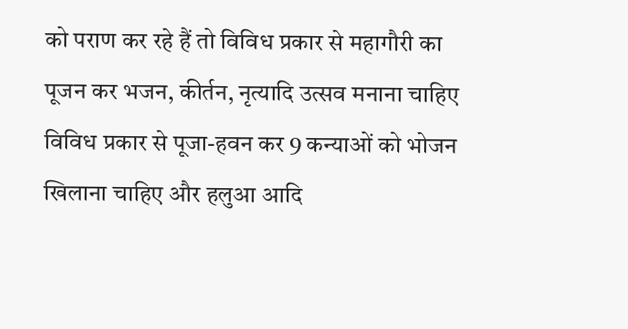को पराण कर रहे हैं तो विविध प्रकार से महागौरी का पूजन कर भजन, कीर्तन, नृत्यादि उत्सव मनाना चाहिए विविध प्रकार से पूजा-हवन कर 9 कन्याओं को भोजन खिलाना चाहिए और हलुआ आदि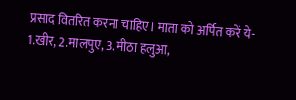प्रसाद वितरित करना चाहिए। माता को अर्पित करें ये- 1.खीर, 2.मालपुए, 3.मीठा हलुआ,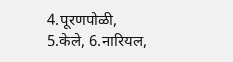4.पूरणपोळी, 5.केले, 6.नारियल,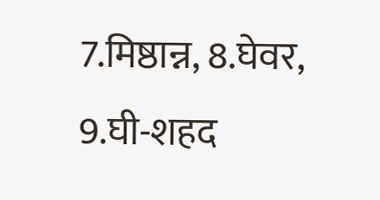7.मिष्ठान्न, 8.घेवर, 9.घी-शहद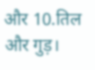और 10.तिल और गुड़।